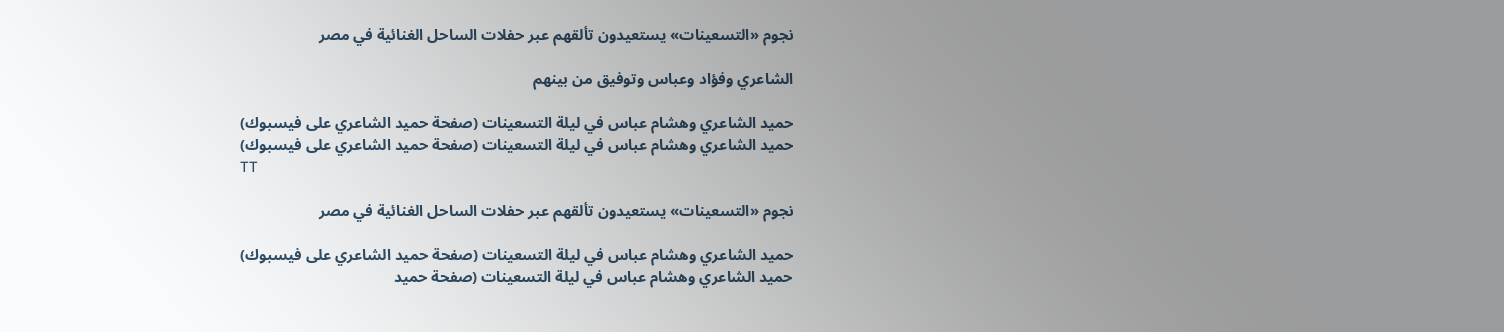نجوم «التسعينات» يستعيدون تألقهم عبر حفلات الساحل الغنائية في مصر

الشاعري وفؤاد وعباس وتوفيق من بينهم

حميد الشاعري وهشام عباس في ليلة التسعينات (صفحة حميد الشاعري على فيسبوك)
حميد الشاعري وهشام عباس في ليلة التسعينات (صفحة حميد الشاعري على فيسبوك)
TT

نجوم «التسعينات» يستعيدون تألقهم عبر حفلات الساحل الغنائية في مصر

حميد الشاعري وهشام عباس في ليلة التسعينات (صفحة حميد الشاعري على فيسبوك)
حميد الشاعري وهشام عباس في ليلة التسعينات (صفحة حميد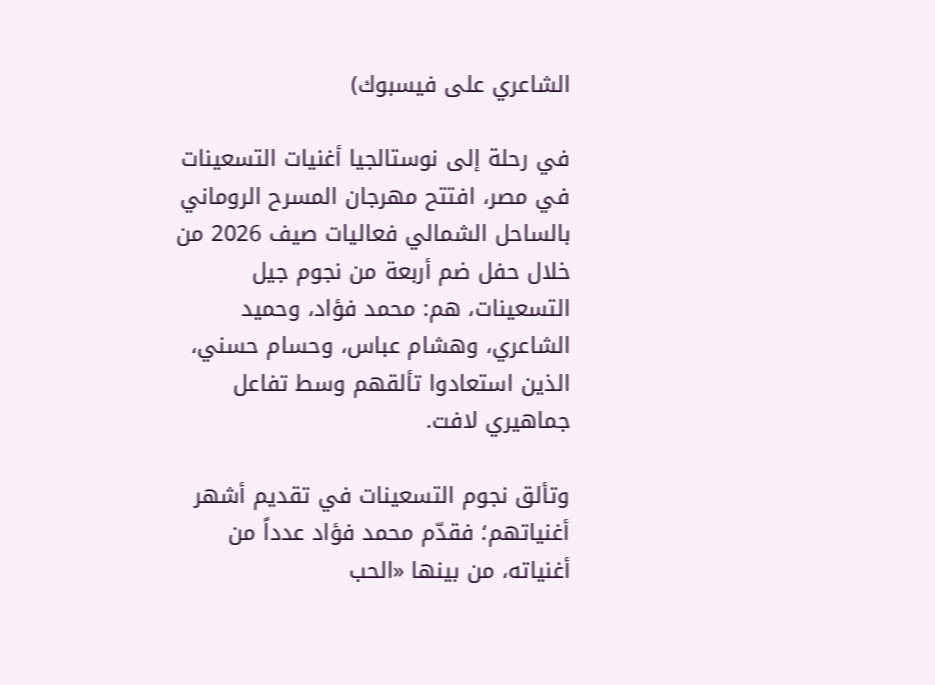الشاعري على فيسبوك)

في رحلة إلى نوستالجيا أغنيات التسعينات في مصر، افتتح مهرجان المسرح الروماني بالساحل الشمالي فعاليات صيف 2026 من خلال حفل ضم أربعة من نجوم جيل التسعينات، هم: محمد فؤاد، وحميد الشاعري، وهشام عباس، وحسام حسني، الذين استعادوا تألقهم وسط تفاعل جماهيري لافت.

وتألق نجوم التسعينات في تقديم أشهر أغنياتهم؛ فقدّم محمد فؤاد عدداً من أغنياته، من بينها «الحب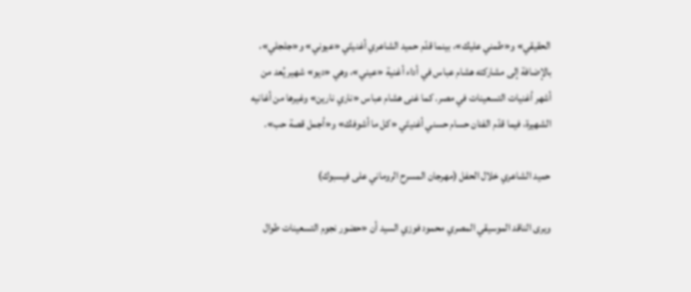الحقيقي» و«طمني عليك»، بينما قدّم حميد الشاعري أغنيتَي «عيوني» و«جلجلي»، بالإضافة إلى مشاركته هشام عباس في أداء أغنية «عيني»، وهي «ديو» شهير يُعد من أشهر أغنيات التسعينات في مصر. كما غنى هشام عباس «ناري نارين» وغيرها من أغانيه الشهيرة، فيما قدّم الفنان حسام حسني أغنيتَي «كل ما أشوفك» و«أجمل قصة حب».

حميد الشاعري خلال الحفل (مهرجان المسرح الروماني على فيسبوك)

ويرى الناقد الموسيقي المصري محمود فوزي السيد أن «حضور نجوم التسعينات طوال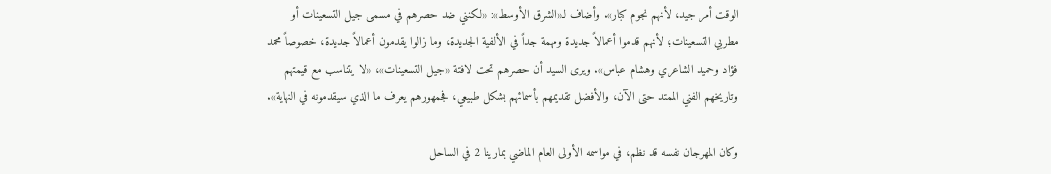الوقت أمر جيد، لأنهم نجوم كبار». وأضاف لـ«الشرق الأوسط»: «لكنني ضد حصرهم في مسمى جيل التسعينات أو مطربي التسعينات؛ لأنهم قدموا أعمالاً جديدة ومهمة جداً في الألفية الجديدة، وما زالوا يقدمون أعمالاً جديدة، خصوصاً محمد فؤاد وحميد الشاعري وهشام عباس». ويرى السيد أن حصرهم تحت لافتة «جيل التسعينات»، «لا يتناسب مع قيمتهم وتاريخهم الفني الممتد حتى الآن، والأفضل تقديمهم بأسمائهم بشكل طبيعي، فجمهورهم يعرف ما الذي سيقدمونه في النهاية».

وكان المهرجان نفسه قد نظم، في مواسمه الأولى العام الماضي بمارينا 2 في الساحل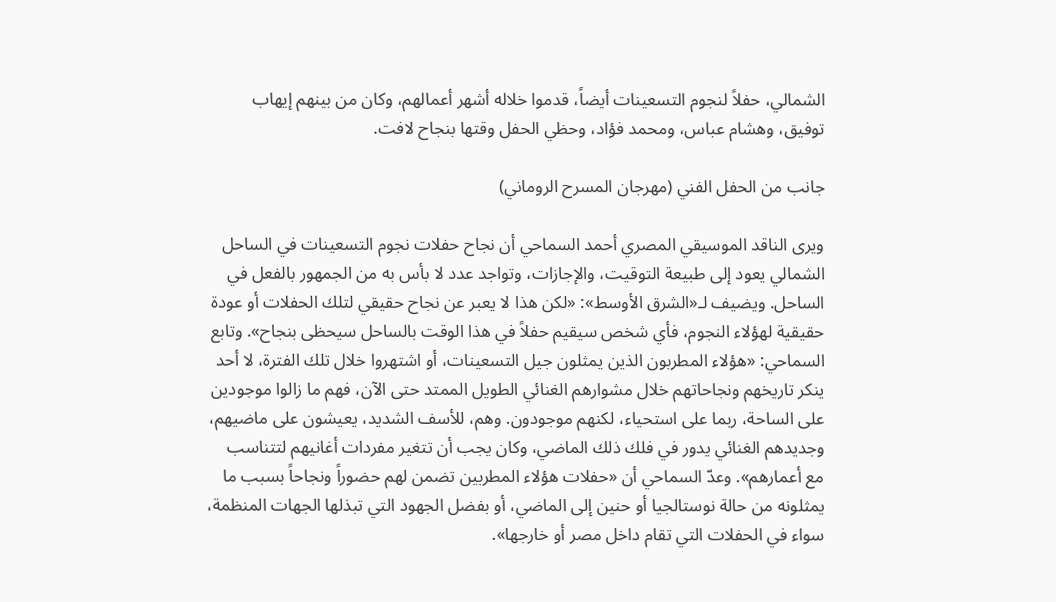الشمالي، حفلاً لنجوم التسعينات أيضاً، قدموا خلاله أشهر أعمالهم، وكان من بينهم إيهاب توفيق، وهشام عباس، ومحمد فؤاد، وحظي الحفل وقتها بنجاح لافت.

جانب من الحفل الفني (مهرجان المسرح الروماني)

ويرى الناقد الموسيقي المصري أحمد السماحي أن نجاح حفلات نجوم التسعينات في الساحل الشمالي يعود إلى طبيعة التوقيت، والإجازات، وتواجد عدد لا بأس به من الجمهور بالفعل في الساحل. ويضيف لـ«الشرق الأوسط»: «لكن هذا لا يعبر عن نجاح حقيقي لتلك الحفلات أو عودة حقيقية لهؤلاء النجوم، فأي شخص سيقيم حفلاً في هذا الوقت بالساحل سيحظى بنجاح». وتابع السماحي: «هؤلاء المطربون الذين يمثلون جيل التسعينات، أو اشتهروا خلال تلك الفترة، لا أحد ينكر تاريخهم ونجاحاتهم خلال مشوارهم الغنائي الطويل الممتد حتى الآن، فهم ما زالوا موجودين على الساحة، ربما على استحياء، لكنهم موجودون. وهم، للأسف الشديد، يعيشون على ماضيهم، وجديدهم الغنائي يدور في فلك ذلك الماضي، وكان يجب أن تتغير مفردات أغانيهم لتتناسب مع أعمارهم». وعدّ السماحي أن «حفلات هؤلاء المطربين تضمن لهم حضوراً ونجاحاً بسبب ما يمثلونه من حالة نوستالجيا أو حنين إلى الماضي، أو بفضل الجهود التي تبذلها الجهات المنظمة، سواء في الحفلات التي تقام داخل مصر أو خارجها».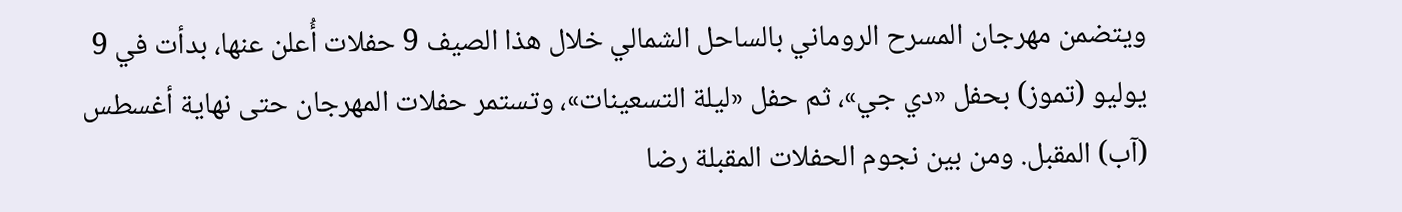ويتضمن مهرجان المسرح الروماني بالساحل الشمالي خلال هذا الصيف 9 حفلات أُعلن عنها، بدأت في 9 يوليو (تموز) بحفل «دي جي»، ثم حفل «ليلة التسعينات»، وتستمر حفلات المهرجان حتى نهاية أغسطس (آب) المقبل. ومن بين نجوم الحفلات المقبلة رضا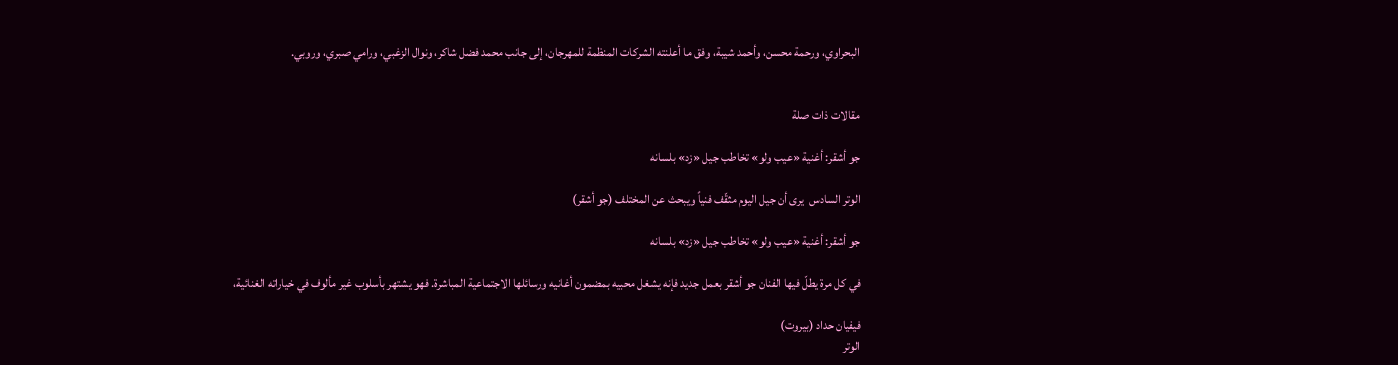البحراوي، ورحمة محسن، وأحمد شيبة، وفق ما أعلنته الشركات المنظمة للمهرجان، إلى جانب محمد فضل شاكر، ونوال الزغبي، ورامي صبري، وروبي.


مقالات ذات صلة

جو أشقر: أغنية «عيب ولو» تخاطب جيل «زد» بلسانه

الوتر السادس  يرى أن جيل اليوم مثقّف فنياً ويبحث عن المختلف (جو أشقر)

جو أشقر: أغنية «عيب ولو» تخاطب جيل «زد» بلسانه

في كل مرة يطلّ فيها الفنان جو أشقر بعمل جديد فإنه يشغل محبيه بمضمون أغانيه ورسائلها الاجتماعية المباشرة. فهو يشتهر بأسلوب غير مألوف في خياراته الغنائية،

فيفيان حداد (بيروت)
الوتر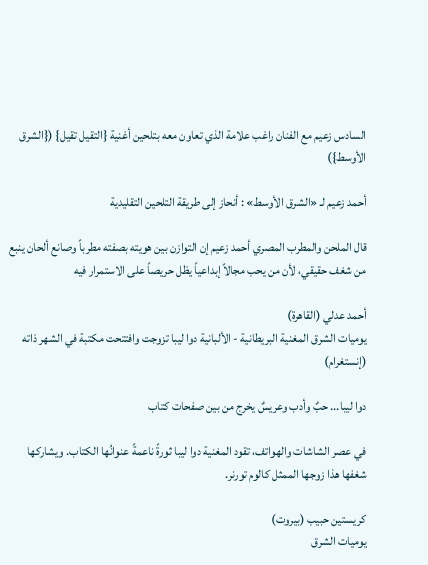السادس زعيم مع الفنان راغب علامة الذي تعاون معه بتلحين أغنية {التقيل تقيل} ({الشرق الأوسط})

أحمد زعيم لـ «الشرق الأوسط» : أنحاز إلى طريقة التلحين التقليدية

قال الملحن والمطرب المصري أحمد زعيم إن التوازن بين هويته بصفته مطرباً وصانع ألحان ينبع من شغف حقيقي، لأن من يحب مجالاً إبداعياً يظل حريصاً على الاستمرار فيه

أحمد عدلي (القاهرة)
يوميات الشرق المغنية البريطانية - الألبانية دوا ليبا تزوجت وافتتحت مكتبة في الشهر ذاته (إنستغرام)

دوا ليبا... حبٌ وأدب وعريسٌ يخرج من بين صفحات كتاب

في عصر الشاشات والهواتف، تقود المغنية دوا ليبا ثورةً ناعمةً عنوانُها الكتاب. ويشاركها شغفها هذا زوجها الممثل كالوم تورنر.

كريستين حبيب (بيروت)
يوميات الشرق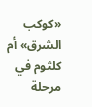«كوكب الشرق» أم كلثوم في مرحلة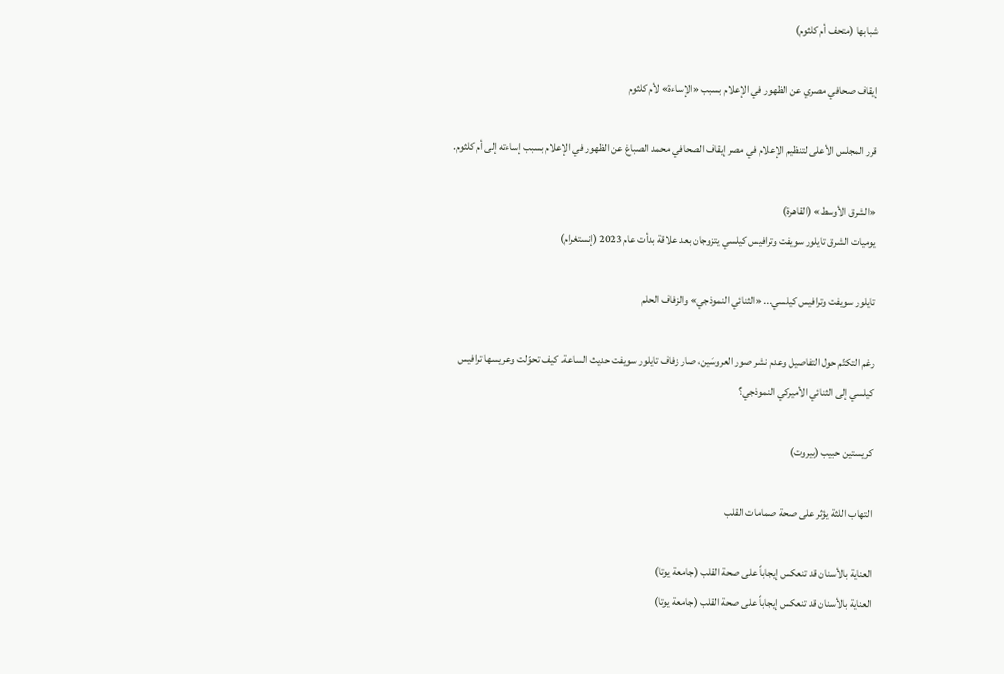شبابها (متحف أم كلثوم)

إيقاف صحافي مصري عن الظهور في الإعلام بسبب «الإساءة» لأم كلثوم

قرر المجلس الأعلى لتنظيم الإعلام في مصر إيقاف الصحافي محمد الصباغ عن الظهور في الإعلام بسبب إساءته إلى أم كلثوم.

«الشرق الأوسط» (القاهرة)
يوميات الشرق تايلور سويفت وترافيس كيلسي يتزوجان بعد علاقة بدأت عام 2023 (إنستغرام)

تايلور سويفت وترافيس كيلسي... «الثنائي النموذجي» والزفاف الحلم

رغم التكتّم حول التفاصيل وعدم نشر صور العروسَين، صار زفاف تايلور سويفت حديث الساعة. كيف تحوّلت وعريسها ترافيس كيلسي إلى الثنائي الأميركي النموذجي؟

كريستين حبيب (بيروت)

التهاب اللثة يؤثر على صحة صمامات القلب

العناية بالأسنان قد تنعكس إيجاباً على صحة القلب (جامعة يوتا)
العناية بالأسنان قد تنعكس إيجاباً على صحة القلب (جامعة يوتا)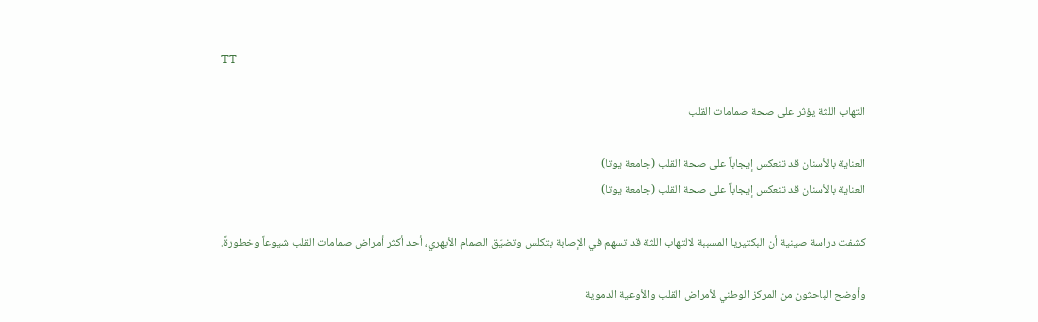TT

التهاب اللثة يؤثر على صحة صمامات القلب

العناية بالأسنان قد تنعكس إيجاباً على صحة القلب (جامعة يوتا)
العناية بالأسنان قد تنعكس إيجاباً على صحة القلب (جامعة يوتا)

كشفت دراسة صينية أن البكتيريا المسببة لالتهاب اللثة قد تسهم في الإصابة بتكلس وتضيّق الصمام الأبهري، أحد أكثر أمراض صمامات القلب شيوعاً وخطورةً.

وأوضح الباحثون من المركز الوطني لأمراض القلب والأوعية الدموية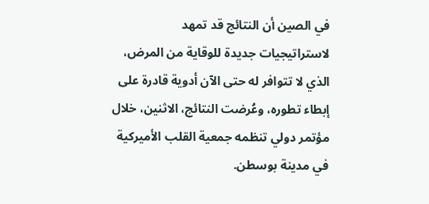في الصين أن النتائج قد تمهد لاستراتيجيات جديدة للوقاية من المرض، الذي لا تتوافر له حتى الآن أدوية قادرة على إبطاء تطوره، وعُرضت النتائج، الاثنين، خلال مؤتمر دولي تنظمه جمعية القلب الأميركية في مدينة بوسطن.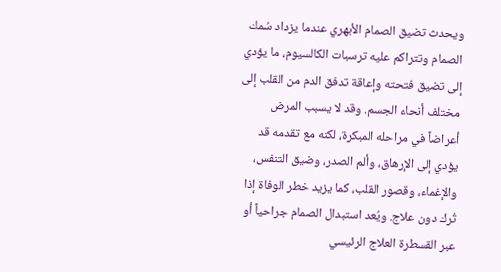ويحدث تضيق الصمام الأبهري عندما يزداد سُمك الصمام وتتراكم عليه ترسبات الكالسيوم، ما يؤدي إلى تضيق فتحته وإعاقة تدفق الدم من القلب إلى مختلف أنحاء الجسم. وقد لا يسبب المرض أعراضاً في مراحله المبكرة، لكنه مع تقدمه قد يؤدي إلى الإرهاق، وألم الصدر، وضيق التنفس، والإغماء، وقصور القلب، كما يزيد خطر الوفاة إذا تُرك دون علاج. ويُعد استبدال الصمام جراحياً أو عبر القسطرة العلاج الرئيسي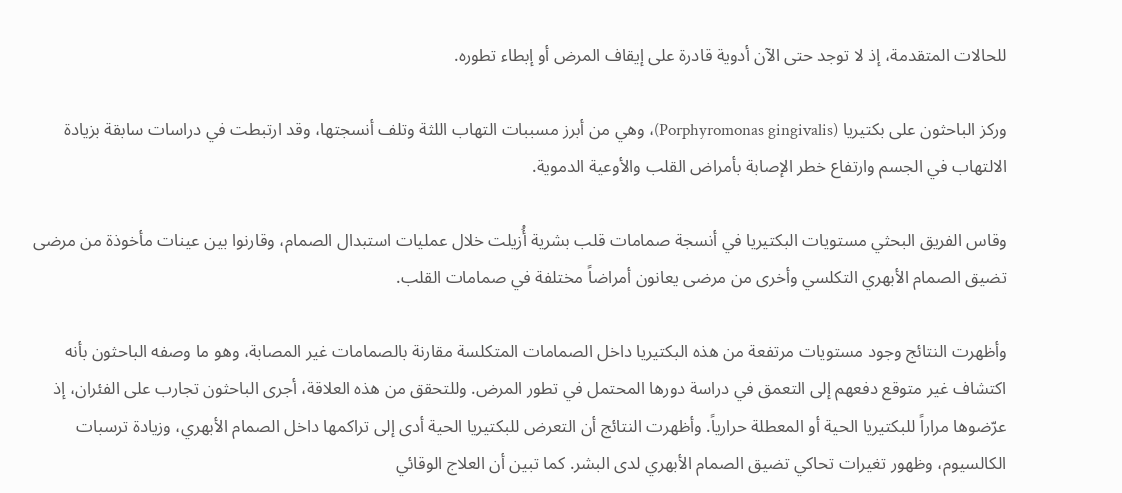للحالات المتقدمة، إذ لا توجد حتى الآن أدوية قادرة على إيقاف المرض أو إبطاء تطوره.

وركز الباحثون على بكتيريا (Porphyromonas gingivalis)، وهي من أبرز مسببات التهاب اللثة وتلف أنسجتها، وقد ارتبطت في دراسات سابقة بزيادة الالتهاب في الجسم وارتفاع خطر الإصابة بأمراض القلب والأوعية الدموية.

وقاس الفريق البحثي مستويات البكتيريا في أنسجة صمامات قلب بشرية أُزيلت خلال عمليات استبدال الصمام، وقارنوا بين عينات مأخوذة من مرضى تضيق الصمام الأبهري التكلسي وأخرى من مرضى يعانون أمراضاً مختلفة في صمامات القلب.

وأظهرت النتائج وجود مستويات مرتفعة من هذه البكتيريا داخل الصمامات المتكلسة مقارنة بالصمامات غير المصابة، وهو ما وصفه الباحثون بأنه اكتشاف غير متوقع دفعهم إلى التعمق في دراسة دورها المحتمل في تطور المرض. وللتحقق من هذه العلاقة، أجرى الباحثون تجارب على الفئران، إذ عرّضوها مراراً للبكتيريا الحية أو المعطلة حرارياً. وأظهرت النتائج أن التعرض للبكتيريا الحية أدى إلى تراكمها داخل الصمام الأبهري، وزيادة ترسبات الكالسيوم، وظهور تغيرات تحاكي تضيق الصمام الأبهري لدى البشر. كما تبين أن العلاج الوقائي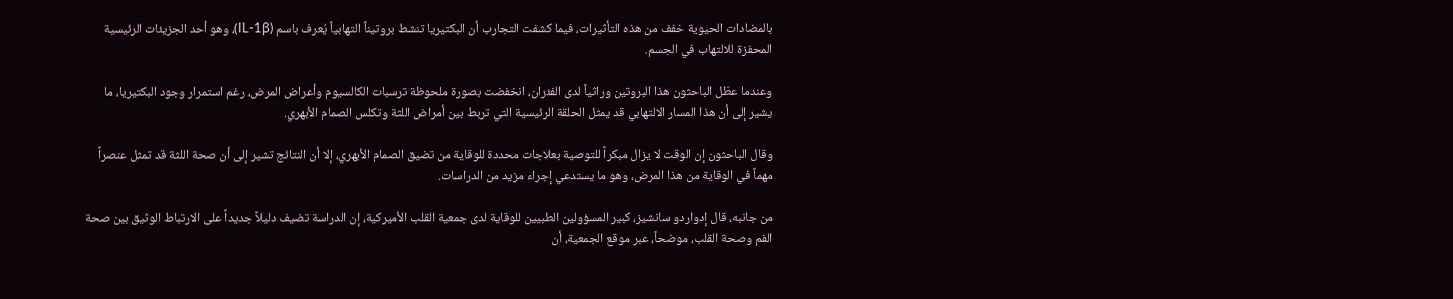بالمضادات الحيوية خفف من هذه التأثيرات، فيما كشفت التجارب أن البكتيريا تنشط بروتيناً التهابياً يُعرف باسم (IL-1β)، وهو أحد الجزيئات الرئيسية المحفزة للالتهاب في الجسم.

وعندما عطّل الباحثون هذا البروتين وراثياً لدى الفئران، انخفضت بصورة ملحوظة ترسبات الكالسيوم وأعراض المرض، رغم استمرار وجود البكتيريا، ما يشير إلى أن هذا المسار الالتهابي قد يمثل الحلقة الرئيسية التي تربط بين أمراض اللثة وتكلس الصمام الأبهري.

وقال الباحثون إن الوقت لا يزال مبكراً للتوصية بعلاجات محددة للوقاية من تضيق الصمام الأبهري، إلا أن النتائج تشير إلى أن صحة اللثة قد تمثل عنصراً مهماً في الوقاية من هذا المرض، وهو ما يستدعي إجراء مزيد من الدراسات.

من جانبه، قال إدواردو سانشيز، كبير المسؤولين الطبيين للوقاية لدى جمعية القلب الأميركية، إن الدراسة تضيف دليلاً جديداً على الارتباط الوثيق بين صحة الفم وصحة القلب، موضحاً، عبر موقع الجمعية، أن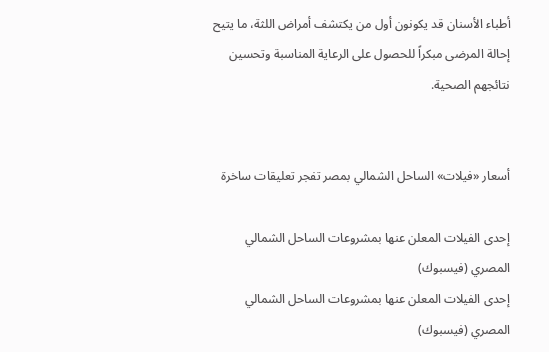أطباء الأسنان قد يكونون أول من يكتشف أمراض اللثة، ما يتيح إحالة المرضى مبكراً للحصول على الرعاية المناسبة وتحسين نتائجهم الصحية.


أسعار «فيلات» الساحل الشمالي بمصر تفجر تعليقات ساخرة

إحدى الفيلات المعلن عنها بمشروعات الساحل الشمالي المصري (فيسبوك)
إحدى الفيلات المعلن عنها بمشروعات الساحل الشمالي المصري (فيسبوك)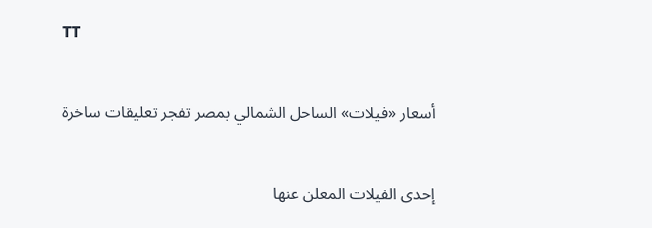TT

أسعار «فيلات» الساحل الشمالي بمصر تفجر تعليقات ساخرة

إحدى الفيلات المعلن عنها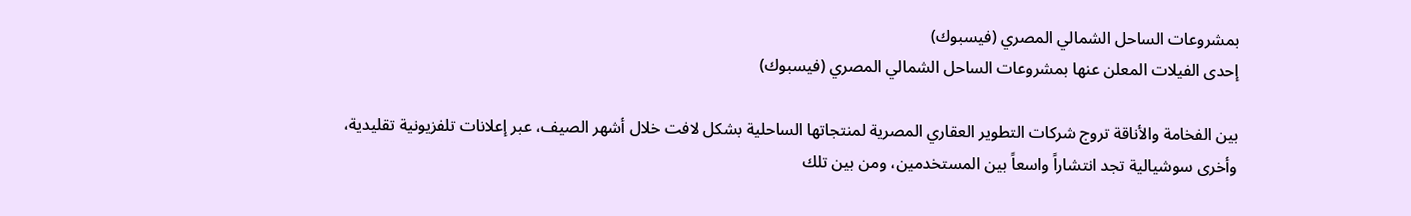بمشروعات الساحل الشمالي المصري (فيسبوك)
إحدى الفيلات المعلن عنها بمشروعات الساحل الشمالي المصري (فيسبوك)

بين الفخامة والأناقة تروج شركات التطوير العقاري المصرية لمنتجاتها الساحلية بشكل لافت خلال أشهر الصيف، عبر إعلانات تلفزيونية تقليدية، وأخرى سوشيالية تجد انتشاراً واسعاً بين المستخدمين، ومن بين تلك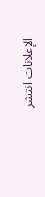الإعلانات انتشر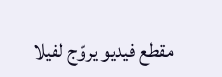مقطع فيديو يروّج لفيلا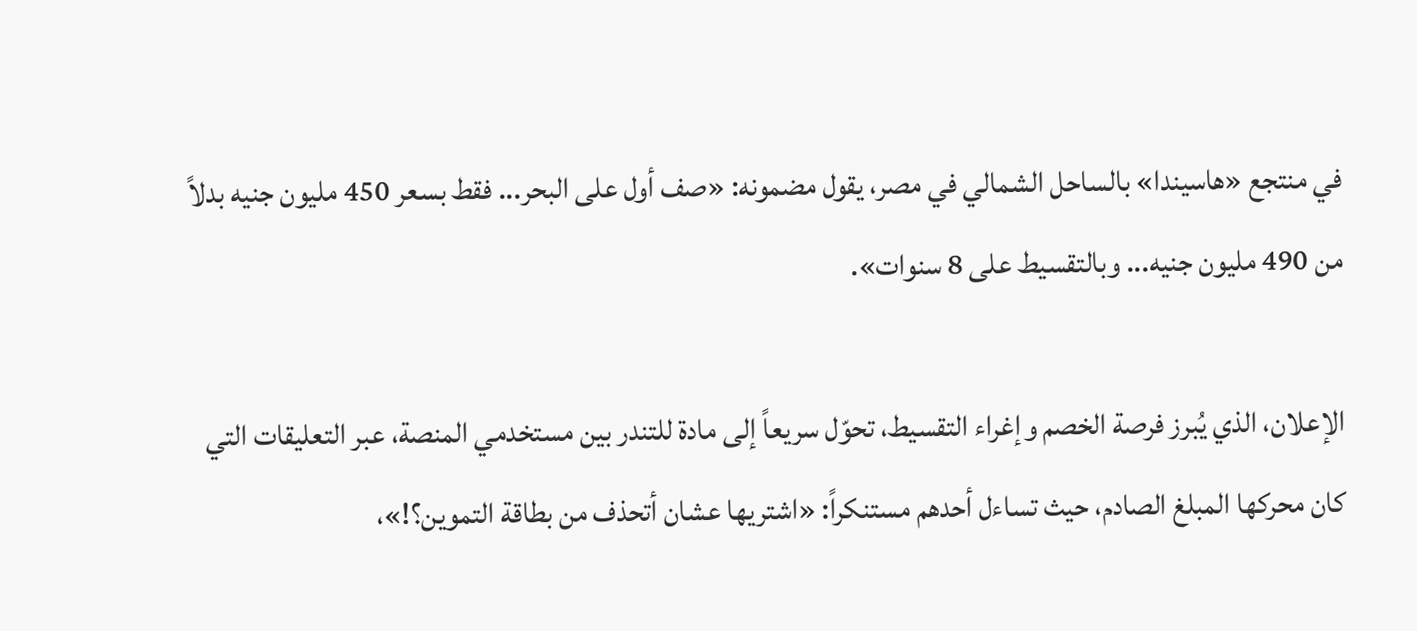في منتجع «هاسيندا» بالساحل الشمالي في مصر، يقول مضمونه: «صف أول على البحر... فقط بسعر 450 مليون جنيه بدلاً من 490 مليون جنيه... وبالتقسيط على 8 سنوات».

الإعلان، الذي يُبرز فرصة الخصم وإغراء التقسيط، تحوّل سريعاً إلى مادة للتندر بين مستخدمي المنصة، عبر التعليقات التي كان محركها المبلغ الصادم، حيث تساءل أحدهم مستنكراً: «اشتريها عشان أتحذف من بطاقة التموين؟!»،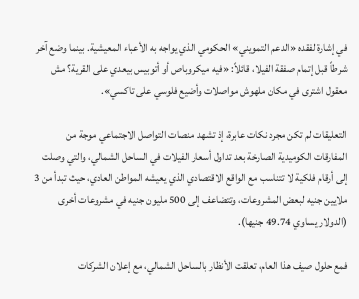في إشارة لفقده «الدعم التمويني» الحكومي الذي يواجه به الأعباء المعيشية. بينما وضع آخر شرطاً قبل إتمام صفقة الفيلا، قائلاً: «فيه ميكروباص أو أتوبيس بيعدي على القرية؟ مش معقول اشترى في مكان ملهوش مواصلات وأضيع فلوسي على تاكسي».

التعليقات لم تكن مجرد نكات عابرة، إذ تشهد منصات التواصل الاجتماعي موجة من المفارقات الكوميدية الصارخة بعد تداول أسعار الفيلات في الساحل الشمالي، والتي وصلت إلى أرقام فلكية لا تتناسب مع الواقع الاقتصادي الذي يعيشه المواطن العادي، حيث تبدأ من 3 ملايين جنيه لبعض المشروعات، وتتضاعف إلى 500 مليون جنيه في مشروعات أخرى (الدولار يساوي 49.74 جنيها).

فمع حلول صيف هذا العام، تعلقت الأنظار بالساحل الشمالي، مع إعلان الشركات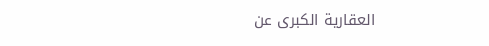العقارية الكبرى عن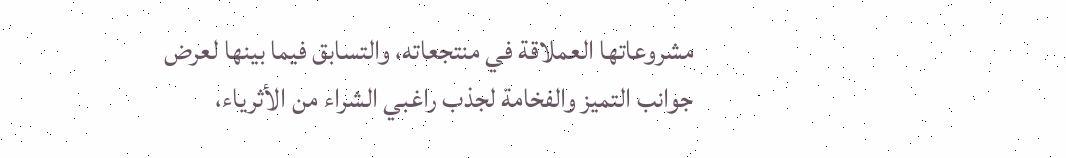مشروعاتها العملاقة في منتجعاته، والتسابق فيما بينها لعرض جوانب التميز والفخامة لجذب راغبي الشراء من الأثرياء،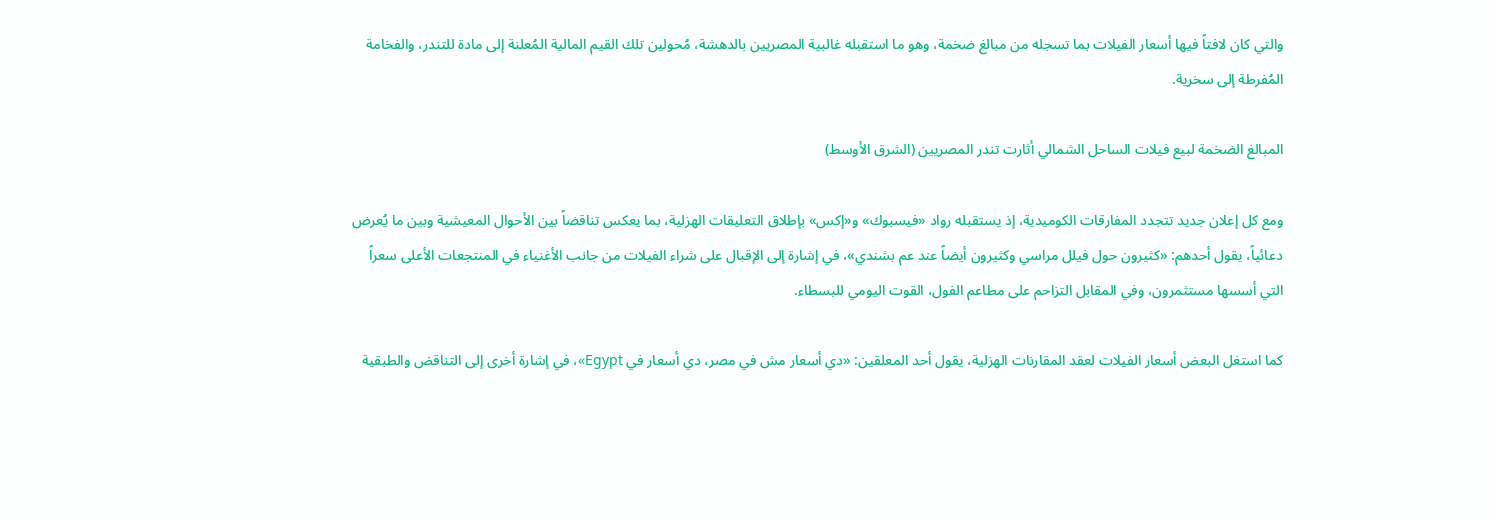والتي كان لافتاً فيها أسعار الفيلات بما تسجله من مبالغ ضخمة، وهو ما استقبله غالبية المصريين بالدهشة، مُحولين تلك القيم المالية المُعلنة إلى مادة للتندر، والفخامة المُفرطة إلى سخرية.

المبالغ الضخمة لبيع فيلات الساحل الشمالي أثارت تندر المصريين (الشرق الأوسط)

ومع كل إعلان جديد تتجدد المفارقات الكوميدية، إذ يستقبله رواد «فيسبوك» و«إكس» بإطلاق التعليقات الهزلية، بما يعكس تناقضاً بين الأحوال المعيشية وبين ما يُعرض دعائياً، يقول أحدهم: «كثيرون حول فيلل مراسي وكثيرون أيضاً عند عم بشندي»، في إشارة إلى الإقبال على شراء الفيلات من جانب الأغنياء في المنتجعات الأعلى سعراً التي أسسها مستثمرون، وفي المقابل التزاحم على مطاعم الفول، القوت اليومي للبسطاء.

كما استغل البعض أسعار الفيلات لعقد المقارنات الهزلية، يقول أحد المعلقين: «دي أسعار مش في مصر، دي أسعار في Egypt»، في إشارة أخرى إلى التناقض والطبقية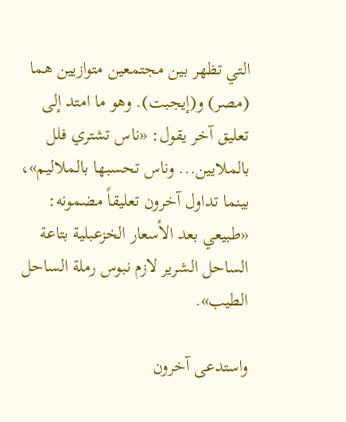التي تظهر بين مجتمعين متوازيين هما (مصر) و(إيجبت). وهو ما امتد إلى تعليق آخر يقول: «ناس تشتري فلل بالملايين... وناس تحسبها بالملاليم»، بينما تداول آخرون تعليقاً مضمونه: «طبيعي بعد الأسعار الخزعبلية بتاعة الساحل الشرير لازم نبوس رملة الساحل الطيب».

واستدعى آخرون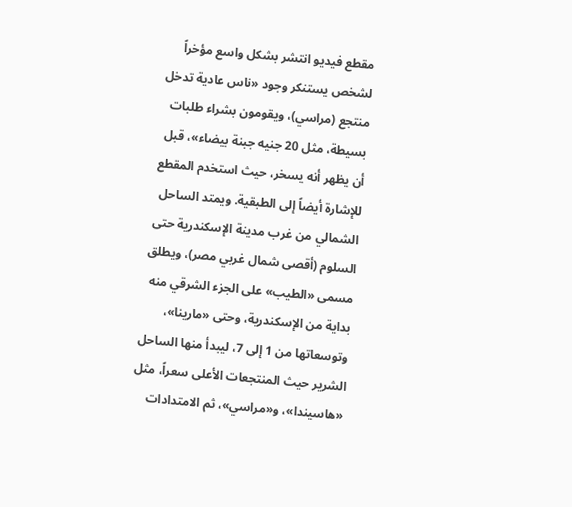مقطع فيديو انتشر بشكل واسع مؤخراً لشخص يستنكر وجود «ناس عادية تدخل منتجع (مراسي)، ويقومون بشراء طلبات بسيطة، مثل 20 جنيه جبنة بيضاء»، قبل أن يظهر أنه يسخر، حيث استخدم المقطع للإشارة أيضاً إلى الطبقية. ويمتد الساحل الشمالي من غرب مدينة الإسكندرية حتى السلوم (أقصى شمال غربي مصر)، ويطلق مسمى «الطيب» على الجزء الشرقي منه بداية من الإسكندرية، وحتى «مارينا»، وتوسعاتها من 1 إلى 7، ليبدأ منها الساحل الشرير حيث المنتجعات الأعلى سعراً، مثل «هاسيندا»، و«مراسي»، ثم الامتدادات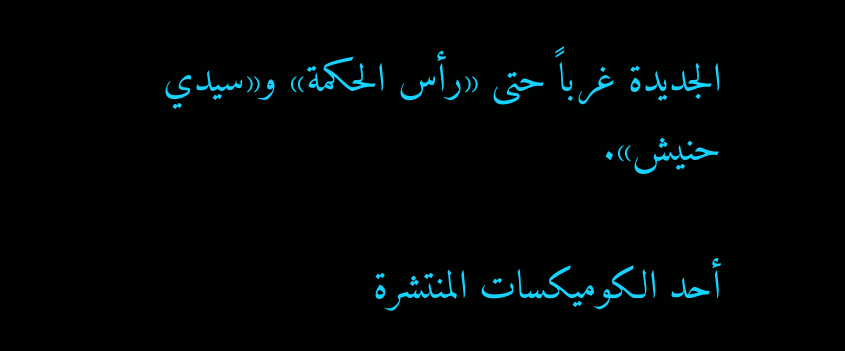الجديدة غرباً حتى «رأس الحكمة» و«سيدي حنيش».

أحد الكوميكسات المنتشرة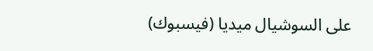على السوشيال ميديا (فيسبوك)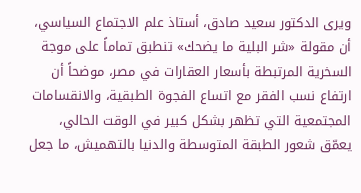ويرى الدكتور سعيد صادق، أستاذ علم الاجتماع السياسي، أن مقولة «شر البلية ما يضحك» تنطبق تماماً على موجة السخرية المرتبطة بأسعار العقارات في مصر، موضحاً أن ارتفاع نسب الفقر مع اتساع الفجوة الطبقية، والانقسامات المجتمعية التي تظهر بشكل كبير في الوقت الحالي، يعمّق شعور الطبقة المتوسطة والدنيا بالتهميش، ما جعل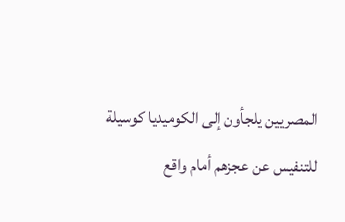المصريين يلجأون إلى الكوميديا كوسيلة للتنفيس عن عجزهم أمام واقع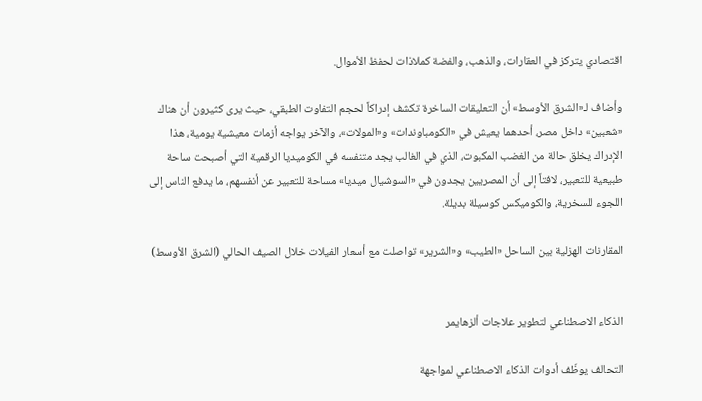اقتصادي يتركز في العقارات، والذهب، والفضة كملاذات لحفظ الأموال.

وأضاف لـ«الشرق الأوسط» أن التعليقات الساخرة تكشف إدراكاً لحجم التفاوت الطبقي، حيث يرى كثيرون أن هناك «شعبين» داخل مصر، أحدهما يعيش في «الكومباوندات» و«المولات»، والآخر يواجه أزمات معيشية يومية، هذا الإدراك يخلق حالة من الغضب المكبوت، الذي في الغالب يجد متنفسه في الكوميديا الرقمية التي أصبحت ساحة طبيعية للتعبير، لافتاً إلى أن المصريين يجدون في «السوشيال ميديا» مساحة للتعبير عن أنفسهم، ما يدفع الناس إلى اللجوء للسخرية، والكوميكس كوسيلة بديلة.

المقارنات الهزلية بين الساحل «الطيب» و«الشرير» تواصلت مع أسعار الفيلات خلال الصيف الحالي (الشرق الأوسط)


الذكاء الاصطناعي لتطوير علاجات ألزهايمر

التحالف يوظّف أدوات الذكاء الاصطناعي لمواجهة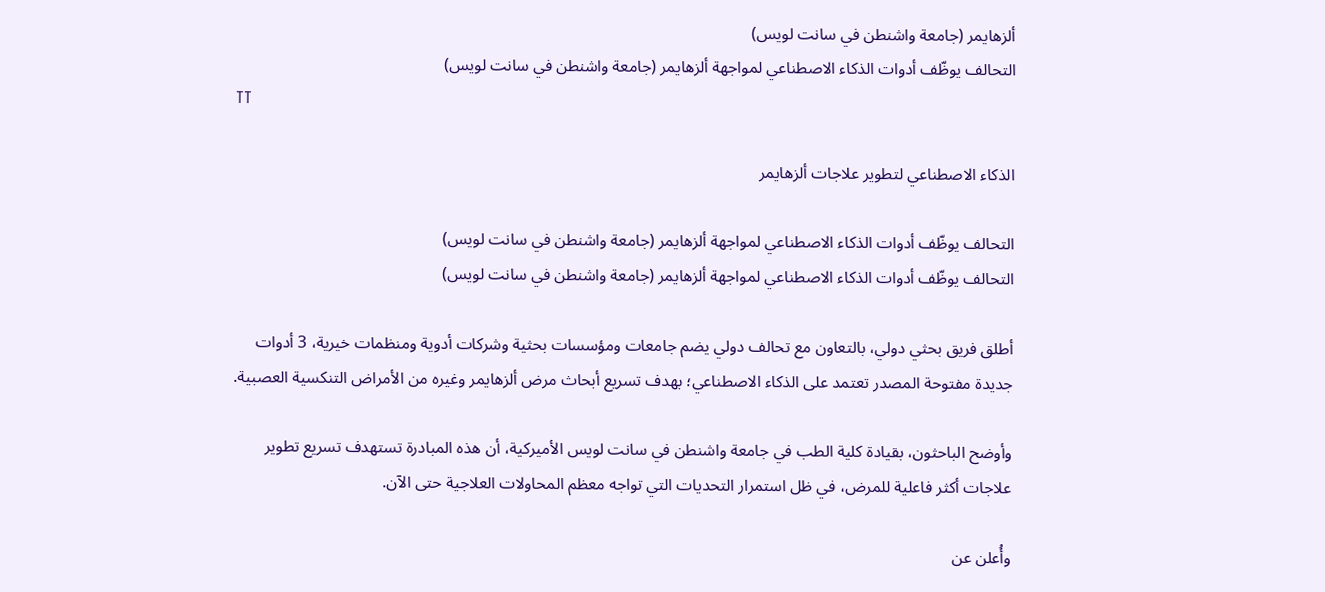ألزهايمر (جامعة واشنطن في سانت لويس)
التحالف يوظّف أدوات الذكاء الاصطناعي لمواجهة ألزهايمر (جامعة واشنطن في سانت لويس)
TT

الذكاء الاصطناعي لتطوير علاجات ألزهايمر

التحالف يوظّف أدوات الذكاء الاصطناعي لمواجهة ألزهايمر (جامعة واشنطن في سانت لويس)
التحالف يوظّف أدوات الذكاء الاصطناعي لمواجهة ألزهايمر (جامعة واشنطن في سانت لويس)

أطلق فريق بحثي دولي، بالتعاون مع تحالف دولي يضم جامعات ومؤسسات بحثية وشركات أدوية ومنظمات خيرية، 3 أدوات جديدة مفتوحة المصدر تعتمد على الذكاء الاصطناعي؛ بهدف تسريع أبحاث مرض ألزهايمر وغيره من الأمراض التنكسية العصبية.

وأوضح الباحثون، بقيادة كلية الطب في جامعة واشنطن في سانت لويس الأميركية، أن هذه المبادرة تستهدف تسريع تطوير علاجات أكثر فاعلية للمرض، في ظل استمرار التحديات التي تواجه معظم المحاولات العلاجية حتى الآن.

وأُعلن عن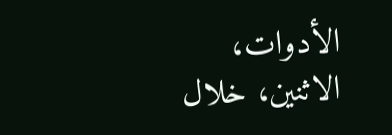الأدوات، الاثنين، خلال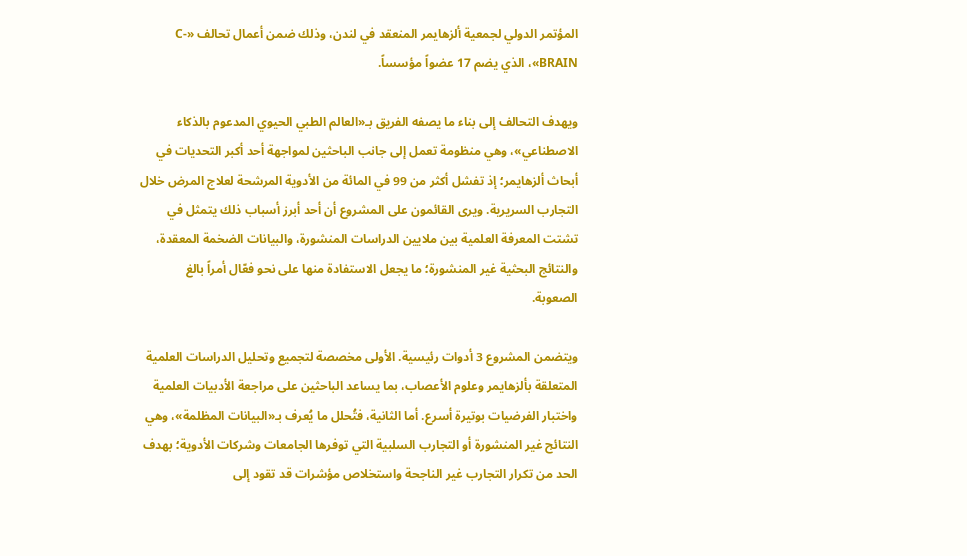المؤتمر الدولي لجمعية ألزهايمر المنعقد في لندن، وذلك ضمن أعمال تحالف «C-BRAIN»، الذي يضم 17 عضواً مؤسساً.

ويهدف التحالف إلى بناء ما يصفه الفريق بـ«العالم الطبي الحيوي المدعوم بالذكاء الاصطناعي»، وهي منظومة تعمل إلى جانب الباحثين لمواجهة أحد أكبر التحديات في أبحاث ألزهايمر؛ إذ تفشل أكثر من 99 في المائة من الأدوية المرشحة لعلاج المرض خلال التجارب السريرية. ويرى القائمون على المشروع أن أحد أبرز أسباب ذلك يتمثل في تشتت المعرفة العلمية بين ملايين الدراسات المنشورة، والبيانات الضخمة المعقدة، والنتائج البحثية غير المنشورة؛ ما يجعل الاستفادة منها على نحو فعّال أمراً بالغ الصعوبة.

ويتضمن المشروع 3 أدوات رئيسية. الأولى مخصصة لتجميع وتحليل الدراسات العلمية المتعلقة بألزهايمر وعلوم الأعصاب، بما يساعد الباحثين على مراجعة الأدبيات العلمية واختبار الفرضيات بوتيرة أسرع. أما الثانية، فتُحلل ما يُعرف بـ«البيانات المظلمة»، وهي النتائج غير المنشورة أو التجارب السلبية التي توفرها الجامعات وشركات الأدوية؛ بهدف الحد من تكرار التجارب غير الناجحة واستخلاص مؤشرات قد تقود إلى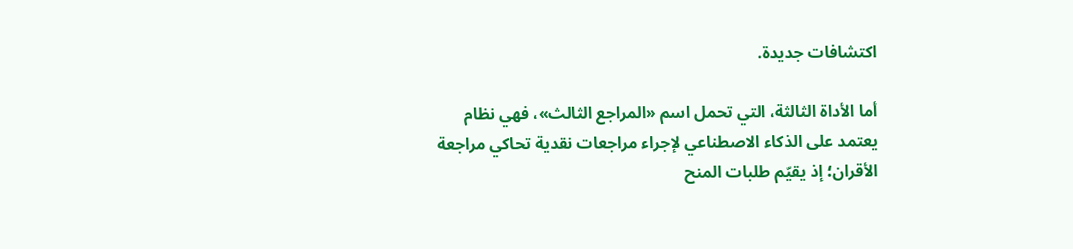اكتشافات جديدة.

أما الأداة الثالثة، التي تحمل اسم «المراجع الثالث»، فهي نظام يعتمد على الذكاء الاصطناعي لإجراء مراجعات نقدية تحاكي مراجعة الأقران؛ إذ يقيّم طلبات المنح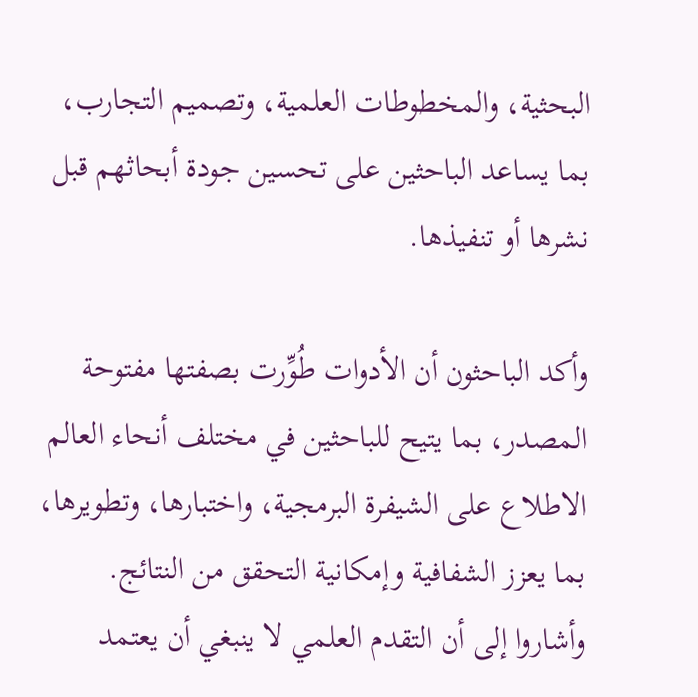البحثية، والمخطوطات العلمية، وتصميم التجارب، بما يساعد الباحثين على تحسين جودة أبحاثهم قبل نشرها أو تنفيذها.

وأكد الباحثون أن الأدوات طُوِّرت بصفتها مفتوحة المصدر، بما يتيح للباحثين في مختلف أنحاء العالم الاطلاع على الشيفرة البرمجية، واختبارها، وتطويرها، بما يعزز الشفافية وإمكانية التحقق من النتائج. وأشاروا إلى أن التقدم العلمي لا ينبغي أن يعتمد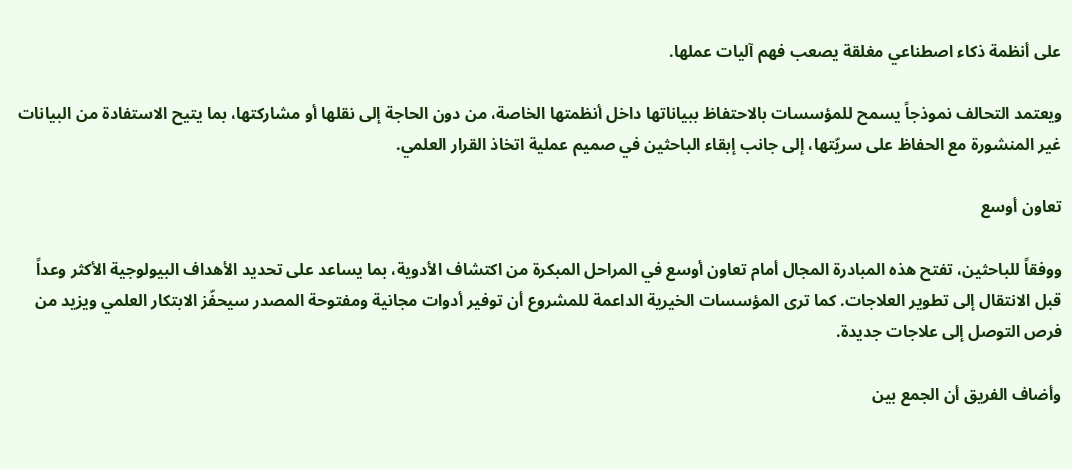على أنظمة ذكاء اصطناعي مغلقة يصعب فهم آليات عملها.

ويعتمد التحالف نموذجاً يسمح للمؤسسات بالاحتفاظ ببياناتها داخل أنظمتها الخاصة، من دون الحاجة إلى نقلها أو مشاركتها، بما يتيح الاستفادة من البيانات غير المنشورة مع الحفاظ على سريّتها، إلى جانب إبقاء الباحثين في صميم عملية اتخاذ القرار العلمي.

تعاون أوسع

ووفقاً للباحثين، تفتح هذه المبادرة المجال أمام تعاون أوسع في المراحل المبكرة من اكتشاف الأدوية، بما يساعد على تحديد الأهداف البيولوجية الأكثر وعداً قبل الانتقال إلى تطوير العلاجات. كما ترى المؤسسات الخيرية الداعمة للمشروع أن توفير أدوات مجانية ومفتوحة المصدر سيحفّز الابتكار العلمي ويزيد من فرص التوصل إلى علاجات جديدة.

وأضاف الفريق أن الجمع بين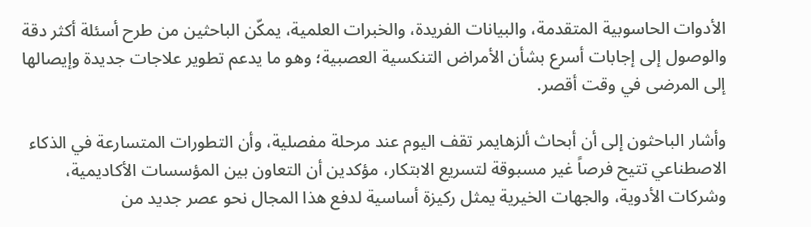الأدوات الحاسوبية المتقدمة، والبيانات الفريدة، والخبرات العلمية، يمكّن الباحثين من طرح أسئلة أكثر دقة والوصول إلى إجابات أسرع بشأن الأمراض التنكسية العصبية؛ وهو ما يدعم تطوير علاجات جديدة وإيصالها إلى المرضى في وقت أقصر.

وأشار الباحثون إلى أن أبحاث ألزهايمر تقف اليوم عند مرحلة مفصلية، وأن التطورات المتسارعة في الذكاء الاصطناعي تتيح فرصاً غير مسبوقة لتسريع الابتكار، مؤكدين أن التعاون بين المؤسسات الأكاديمية، وشركات الأدوية، والجهات الخيرية يمثل ركيزة أساسية لدفع هذا المجال نحو عصر جديد من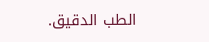الطب الدقيق.